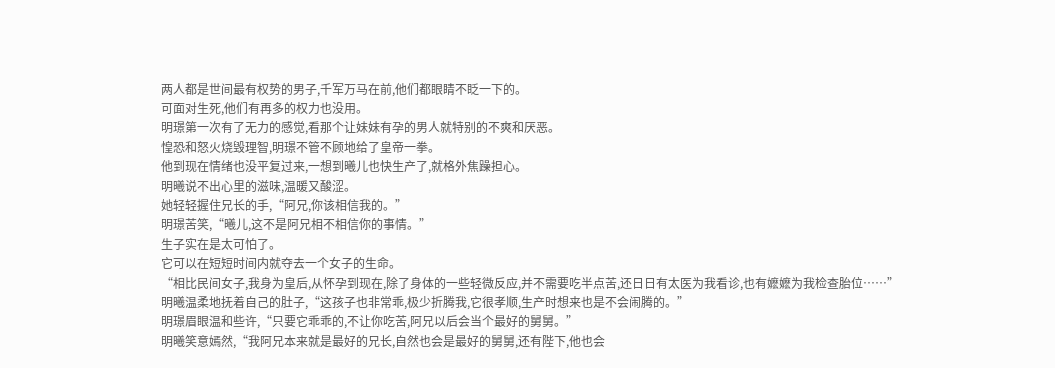两人都是世间最有权势的男子,千军万马在前,他们都眼睛不眨一下的。
可面对生死,他们有再多的权力也没用。
明璟第一次有了无力的感觉,看那个让妹妹有孕的男人就特别的不爽和厌恶。
惶恐和怒火烧毁理智,明璟不管不顾地给了皇帝一拳。
他到现在情绪也没平复过来,一想到曦儿也快生产了,就格外焦躁担心。
明曦说不出心里的滋味,温暖又酸涩。
她轻轻握住兄长的手,“阿兄,你该相信我的。”
明璟苦笑,“曦儿,这不是阿兄相不相信你的事情。”
生子实在是太可怕了。
它可以在短短时间内就夺去一个女子的生命。
“相比民间女子,我身为皇后,从怀孕到现在,除了身体的一些轻微反应,并不需要吃半点苦,还日日有太医为我看诊,也有嬷嬷为我检查胎位……”
明曦温柔地抚着自己的肚子,“这孩子也非常乖,极少折腾我,它很孝顺,生产时想来也是不会闹腾的。”
明璟眉眼温和些许,“只要它乖乖的,不让你吃苦,阿兄以后会当个最好的舅舅。”
明曦笑意嫣然,“我阿兄本来就是最好的兄长,自然也会是最好的舅舅,还有陛下,他也会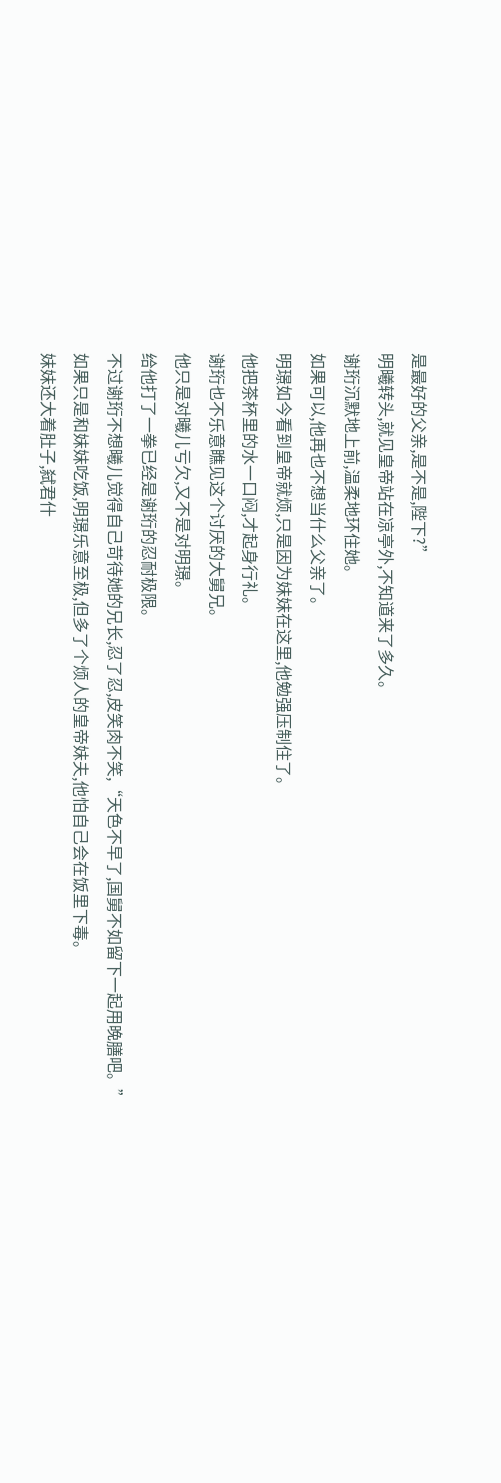是最好的父亲,是不是,陛下?”
明曦转头,就见皇帝站在凉亭外,不知道来了多久。
谢珩沉默地上前,温柔地环住她。
如果可以,他再也不想当什么父亲了。
明璟如今看到皇帝就烦,只是因为妹妹在这里,他勉强压制住了。
他把茶杯里的水一口闷,才起身行礼。
谢珩也不乐意瞧见这个讨厌的大舅兄。
他只是对曦儿亏欠,又不是对明璟。
给他打了一拳已经是谢珩的忍耐极限。
不过谢珩不想曦儿觉得自己苛待她的兄长,忍了忍,皮笑肉不笑,“天色不早了,国舅不如留下一起用晚膳吧。”
如果只是和妹妹吃饭,明璟乐意至极,但多了个烦人的皇帝妹夫,他怕自己会在饭里下毒。
妹妹还大着肚子,弑君什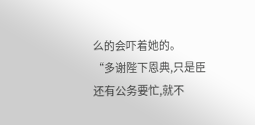么的会吓着她的。
“多谢陛下恩典,只是臣还有公务要忙,就不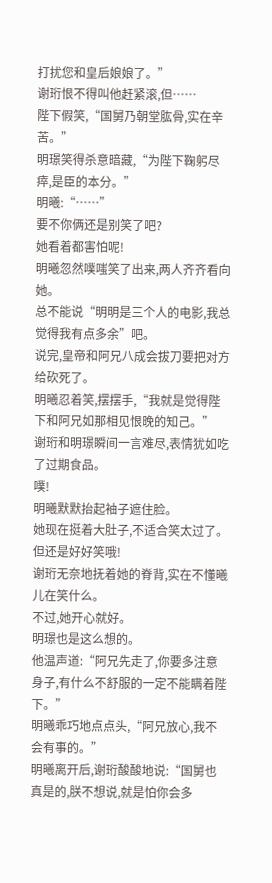打扰您和皇后娘娘了。”
谢珩恨不得叫他赶紧滚,但……
陛下假笑,“国舅乃朝堂肱骨,实在辛苦。”
明璟笑得杀意暗藏,“为陛下鞠躬尽瘁,是臣的本分。”
明曦:“……”
要不你俩还是别笑了吧?
她看着都害怕呢!
明曦忽然噗嗤笑了出来,两人齐齐看向她。
总不能说“明明是三个人的电影,我总觉得我有点多余”吧。
说完,皇帝和阿兄八成会拔刀要把对方给砍死了。
明曦忍着笑,摆摆手,“我就是觉得陛下和阿兄如那相见恨晚的知己。”
谢珩和明璟瞬间一言难尽,表情犹如吃了过期食品。
噗!
明曦默默抬起袖子遮住脸。
她现在挺着大肚子,不适合笑太过了。
但还是好好笑哦!
谢珩无奈地抚着她的脊背,实在不懂曦儿在笑什么。
不过,她开心就好。
明璟也是这么想的。
他温声道:“阿兄先走了,你要多注意身子,有什么不舒服的一定不能瞒着陛下。”
明曦乖巧地点点头,“阿兄放心,我不会有事的。”
明曦离开后,谢珩酸酸地说:“国舅也真是的,朕不想说,就是怕你会多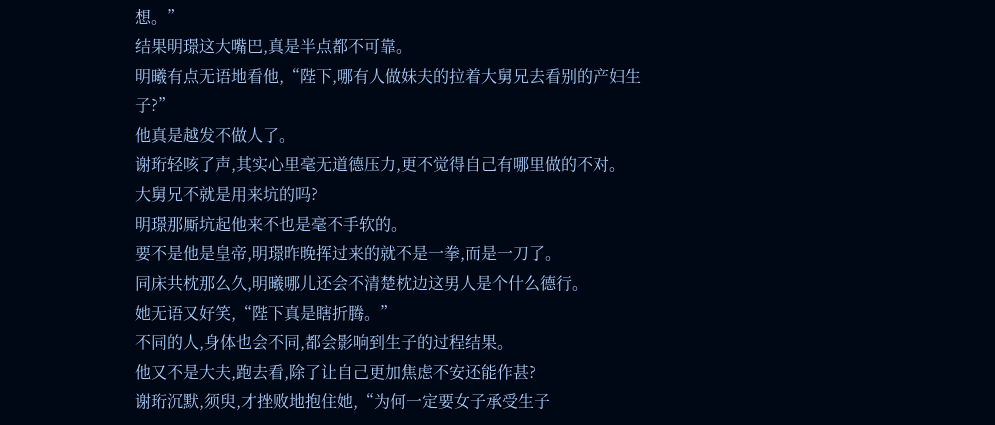想。”
结果明璟这大嘴巴,真是半点都不可靠。
明曦有点无语地看他,“陛下,哪有人做妹夫的拉着大舅兄去看别的产妇生子?”
他真是越发不做人了。
谢珩轻咳了声,其实心里毫无道德压力,更不觉得自己有哪里做的不对。
大舅兄不就是用来坑的吗?
明璟那厮坑起他来不也是毫不手软的。
要不是他是皇帝,明璟昨晚挥过来的就不是一拳,而是一刀了。
同床共枕那么久,明曦哪儿还会不清楚枕边这男人是个什么德行。
她无语又好笑,“陛下真是瞎折腾。”
不同的人,身体也会不同,都会影响到生子的过程结果。
他又不是大夫,跑去看,除了让自己更加焦虑不安还能作甚?
谢珩沉默,须臾,才挫败地抱住她,“为何一定要女子承受生子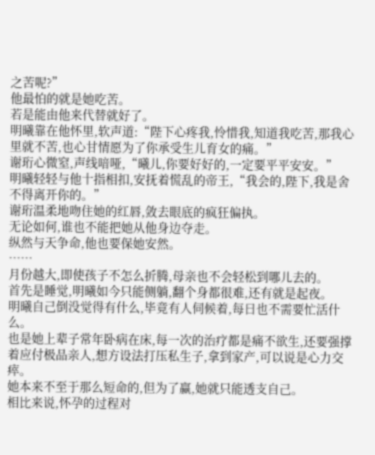之苦呢?”
他最怕的就是她吃苦。
若是能由他来代替就好了。
明曦靠在他怀里,软声道:“陛下心疼我,怜惜我,知道我吃苦,那我心里就不苦,也心甘情愿为了你承受生儿育女的痛。”
谢珩心微窒,声线喑哑,“曦儿,你要好好的,一定要平平安安。”
明曦轻轻与他十指相扣,安抚着慌乱的帝王,“我会的,陛下,我是舍不得离开你的。”
谢珩温柔地吻住她的红唇,敛去眼底的疯狂偏执。
无论如何,谁也不能把她从他身边夺走。
纵然与天争命,他也要保她安然。
……
月份越大,即使孩子不怎么折腾,母亲也不会轻松到哪儿去的。
首先是睡觉,明曦如今只能侧躺,翻个身都很难,还有就是起夜。
明曦自己倒没觉得有什么,毕竟有人伺候着,每日也不需要忙活什么。
也是她上辈子常年卧病在床,每一次的治疗都是痛不欲生,还要强撑着应付极品亲人,想方设法打压私生子,拿到家产,可以说是心力交瘁。
她本来不至于那么短命的,但为了赢,她就只能透支自己。
相比来说,怀孕的过程对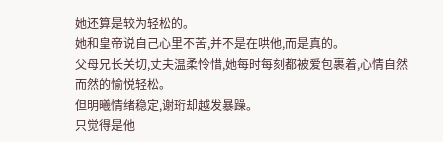她还算是较为轻松的。
她和皇帝说自己心里不苦,并不是在哄他,而是真的。
父母兄长关切,丈夫温柔怜惜,她每时每刻都被爱包裹着,心情自然而然的愉悦轻松。
但明曦情绪稳定,谢珩却越发暴躁。
只觉得是他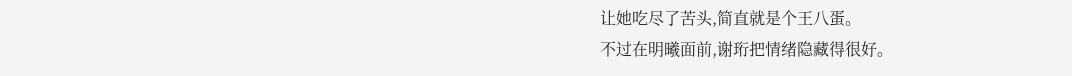让她吃尽了苦头,简直就是个王八蛋。
不过在明曦面前,谢珩把情绪隐藏得很好。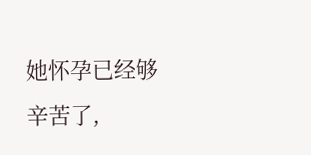她怀孕已经够辛苦了,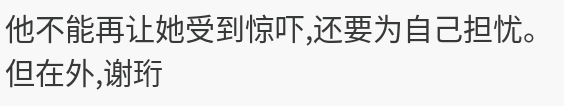他不能再让她受到惊吓,还要为自己担忧。
但在外,谢珩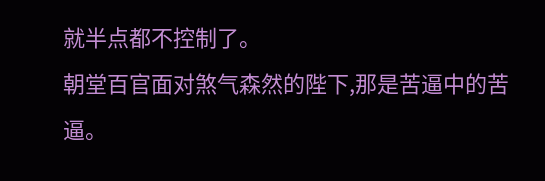就半点都不控制了。
朝堂百官面对煞气森然的陛下,那是苦逼中的苦逼。